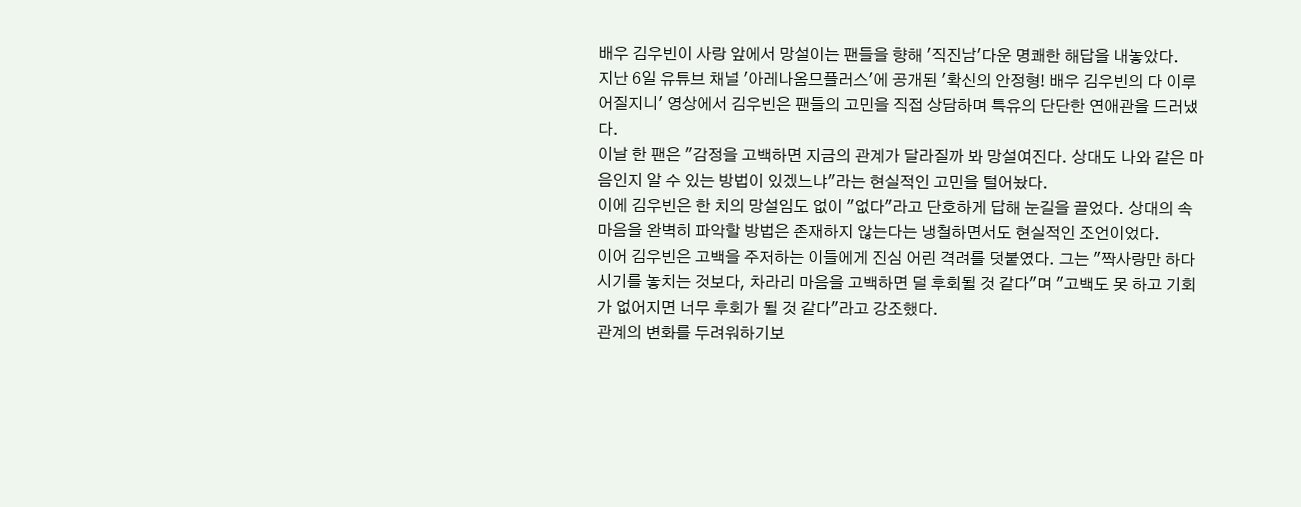배우 김우빈이 사랑 앞에서 망설이는 팬들을 향해 '직진남'다운 명쾌한 해답을 내놓았다.
지난 6일 유튜브 채널 '아레나옴므플러스'에 공개된 '확신의 안정형! 배우 김우빈의 다 이루어질지니' 영상에서 김우빈은 팬들의 고민을 직접 상담하며 특유의 단단한 연애관을 드러냈다.
이날 한 팬은 "감정을 고백하면 지금의 관계가 달라질까 봐 망설여진다. 상대도 나와 같은 마음인지 알 수 있는 방법이 있겠느냐"라는 현실적인 고민을 털어놨다.
이에 김우빈은 한 치의 망설임도 없이 "없다"라고 단호하게 답해 눈길을 끌었다. 상대의 속마음을 완벽히 파악할 방법은 존재하지 않는다는 냉철하면서도 현실적인 조언이었다.
이어 김우빈은 고백을 주저하는 이들에게 진심 어린 격려를 덧붙였다. 그는 "짝사랑만 하다 시기를 놓치는 것보다, 차라리 마음을 고백하면 덜 후회될 것 같다"며 "고백도 못 하고 기회가 없어지면 너무 후회가 될 것 같다"라고 강조했다.
관계의 변화를 두려워하기보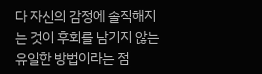다 자신의 감정에 솔직해지는 것이 후회를 남기지 않는 유일한 방법이라는 점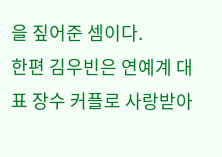을 짚어준 셈이다.
한편 김우빈은 연예계 대표 장수 커플로 사랑받아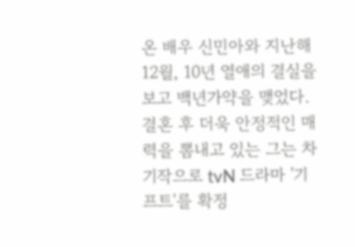온 배우 신민아와 지난해 12월, 10년 열애의 결실을 보고 백년가약을 맺었다. 결혼 후 더욱 안정적인 매력을 뽐내고 있는 그는 차기작으로 tvN 드라마 '기프트'를 확정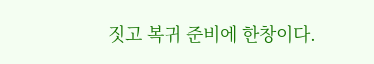짓고 복귀 준비에 한창이다.